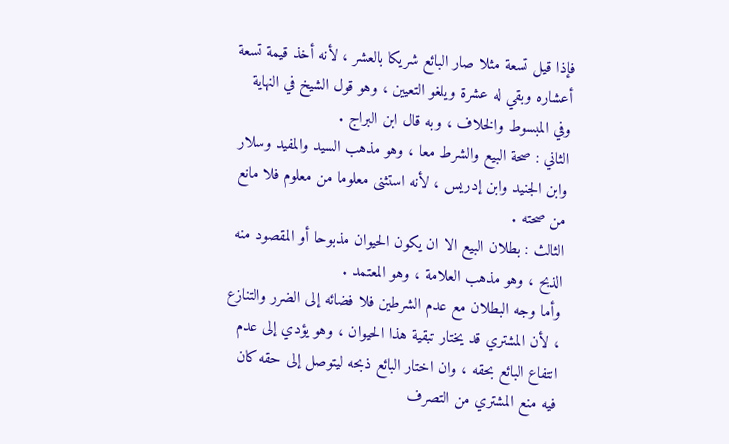فإذا قيل تسعة مثلا صار البائع شريكا بالعشر ، لأنه أخذ قيمة تسعة أعشاره وبقي له عشرة ويلغو التعيين ، وهو قول الشيخ في النهاية وفي المبسوط والخلاف ، وبه قال ابن البراج .
الثاني : صحة البيع والشرط معا ، وهو مذهب السيد والمفيد وسلار وابن الجنيد وابن إدريس ، لأنه استثنى معلوما من معلوم فلا مانع من صحته .
الثالث : بطلان البيع الا ان يكون الحيوان مذبوحا أو المقصود منه الذبح ، وهو مذهب العلامة ، وهو المعتمد .
وأما وجه البطلان مع عدم الشرطين فلا فضائه إلى الضرر والتنازع ، لأن المشتري قد يختار تبقية هذا الحيوان ، وهو يؤدي إلى عدم انتفاع البائع بحقه ، وان اختار البائع ذبحه ليتوصل إلى حقه كان فيه منع المشتري من التصرف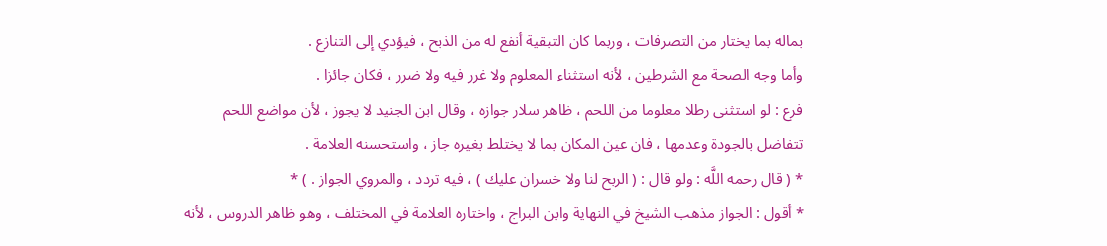بماله بما يختار من التصرفات ، وربما كان التبقية أنفع له من الذبح ، فيؤدي إلى التنازع .
وأما وجه الصحة مع الشرطين ، لأنه استثناء المعلوم ولا غرر فيه ولا ضرر ، فكان جائزا .
فرع : لو استثنى رطلا معلوما من اللحم ، ظاهر سلار جوازه ، وقال ابن الجنيد لا يجوز ، لأن مواضع اللحم تتفاضل بالجودة وعدمها ، فان عين المكان بما لا يختلط بغيره جاز ، واستحسنه العلامة .
* ( قال رحمه اللَّه : ولو قال : ( الربح لنا ولا خسران عليك ) ، فيه تردد ، والمروي الجواز . ) *
* أقول : الجواز مذهب الشيخ في النهاية وابن البراج ، واختاره العلامة في المختلف ، وهو ظاهر الدروس ، لأنه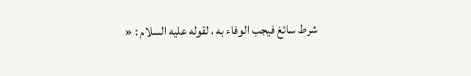شرط سائغ فيجب الوفاء به ، لقوله عليه السلام : «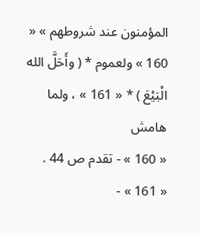المؤمنون عند شروطهم » « 160 » ولعموم * ( وأَحَلَّ الله الْبَيْعَ ) * « 161 » ، ولما
هامش
« 160 » - تقدم ص 44 .
« 161 » -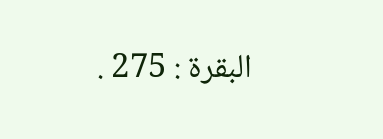البقرة : 275 .